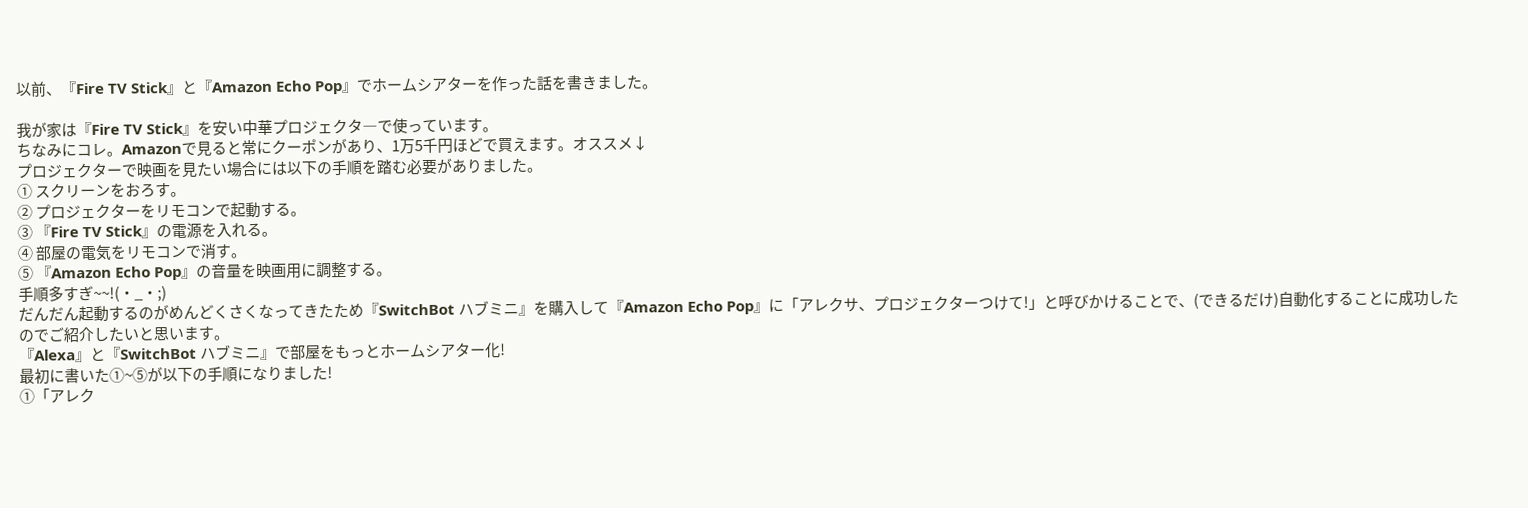以前、『Fire TV Stick』と『Amazon Echo Pop』でホームシアターを作った話を書きました。

我が家は『Fire TV Stick』を安い中華プロジェクタ―で使っています。
ちなみにコレ。Amazonで見ると常にクーポンがあり、1万5千円ほどで買えます。オススメ↓
プロジェクターで映画を見たい場合には以下の手順を踏む必要がありました。
① スクリーンをおろす。
② プロジェクターをリモコンで起動する。
③ 『Fire TV Stick』の電源を入れる。
④ 部屋の電気をリモコンで消す。
⑤ 『Amazon Echo Pop』の音量を映画用に調整する。
手順多すぎ~~!(・_・;)
だんだん起動するのがめんどくさくなってきたため『SwitchBot ハブミニ』を購入して『Amazon Echo Pop』に「アレクサ、プロジェクターつけて!」と呼びかけることで、(できるだけ)自動化することに成功したのでご紹介したいと思います。
『Alexa』と『SwitchBot ハブミニ』で部屋をもっとホームシアター化!
最初に書いた①~⑤が以下の手順になりました!
①「アレク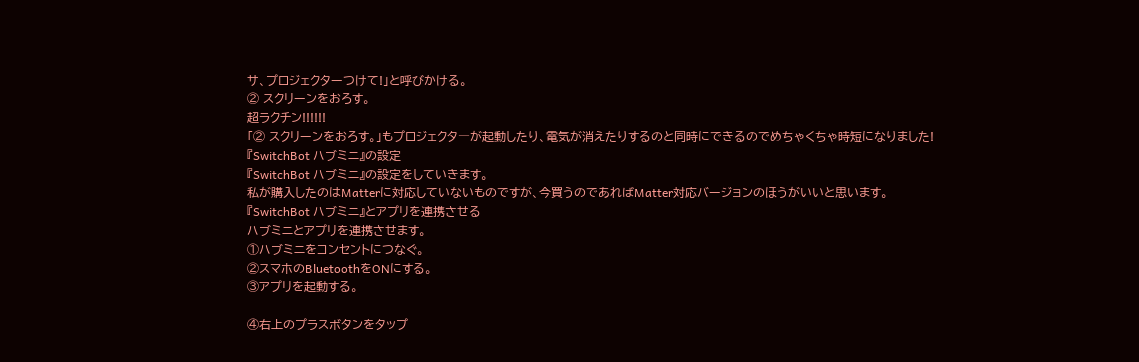サ、プロジェクターつけて!」と呼びかける。
② スクリーンをおろす。
超ラクチン!!!!!!
「② スクリーンをおろす。」もプロジェクタ―が起動したり、電気が消えたりするのと同時にできるのでめちゃくちゃ時短になりました!
『SwitchBot ハブミニ』の設定
『SwitchBot ハブミニ』の設定をしていきます。
私が購入したのはMatterに対応していないものですが、今買うのであればMatter対応バージョンのほうがいいと思います。
『SwitchBot ハブミニ』とアプリを連携させる
ハブミニとアプリを連携させます。
①ハブミニをコンセントにつなぐ。
②スマホのBluetoothをONにする。
③アプリを起動する。

④右上のプラスボタンをタップ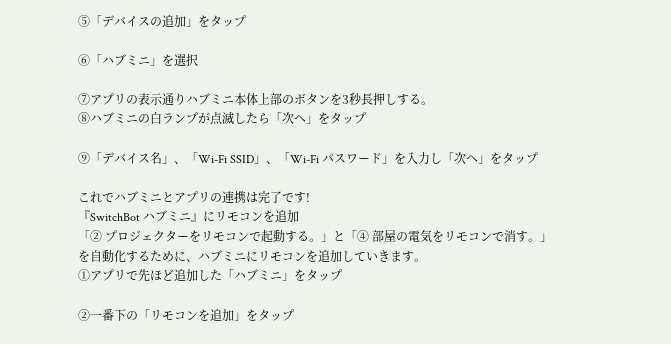⑤「デバイスの追加」をタップ

⑥「ハブミニ」を選択

⑦アプリの表示通りハブミニ本体上部のボタンを3秒長押しする。
⑧ハブミニの白ランプが点滅したら「次へ」をタップ

⑨「デバイス名」、「Wi-Fi SSID」、「Wi-Fi パスワード」を入力し「次へ」をタップ

これでハブミニとアプリの連携は完了です!
『SwitchBot ハブミニ』にリモコンを追加
「② プロジェクターをリモコンで起動する。」と「④ 部屋の電気をリモコンで消す。」を自動化するために、ハブミニにリモコンを追加していきます。
①アプリで先ほど追加した「ハブミニ」をタップ

②一番下の「リモコンを追加」をタップ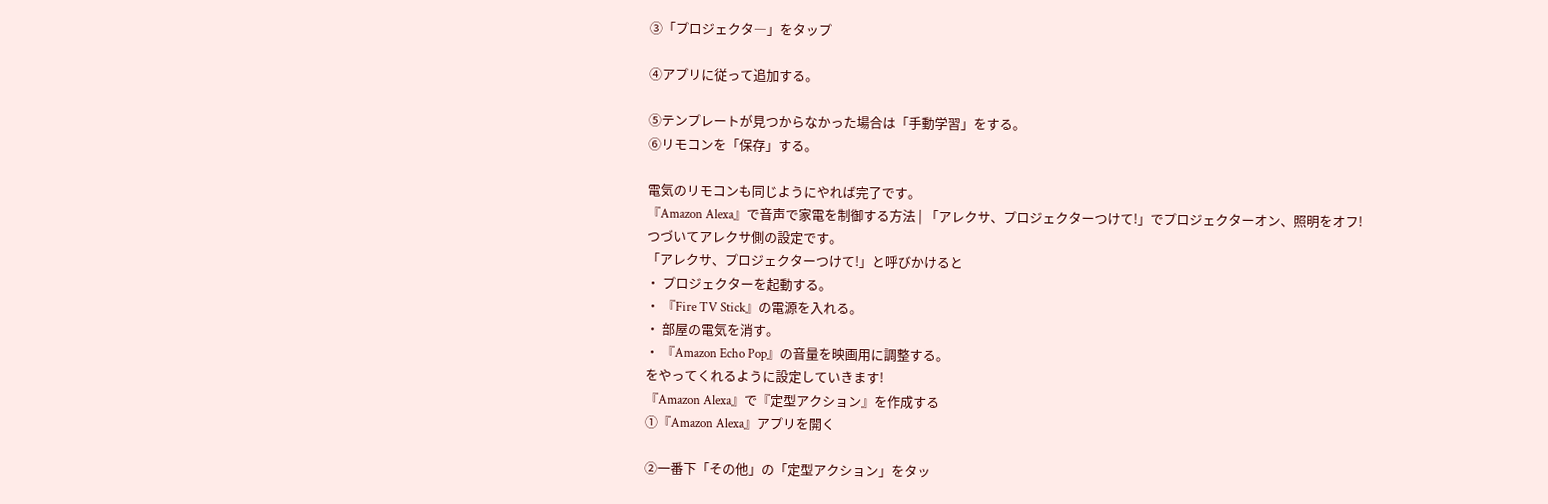③「プロジェクタ―」をタップ

④アプリに従って追加する。

⑤テンプレートが見つからなかった場合は「手動学習」をする。
⑥リモコンを「保存」する。

電気のリモコンも同じようにやれば完了です。
『Amazon Alexa』で音声で家電を制御する方法 | 「アレクサ、プロジェクターつけて!」でプロジェクターオン、照明をオフ!
つづいてアレクサ側の設定です。
「アレクサ、プロジェクターつけて!」と呼びかけると
・ プロジェクターを起動する。
・ 『Fire TV Stick』の電源を入れる。
・ 部屋の電気を消す。
・ 『Amazon Echo Pop』の音量を映画用に調整する。
をやってくれるように設定していきます!
『Amazon Alexa』で『定型アクション』を作成する
①『Amazon Alexa』アプリを開く

②一番下「その他」の「定型アクション」をタッ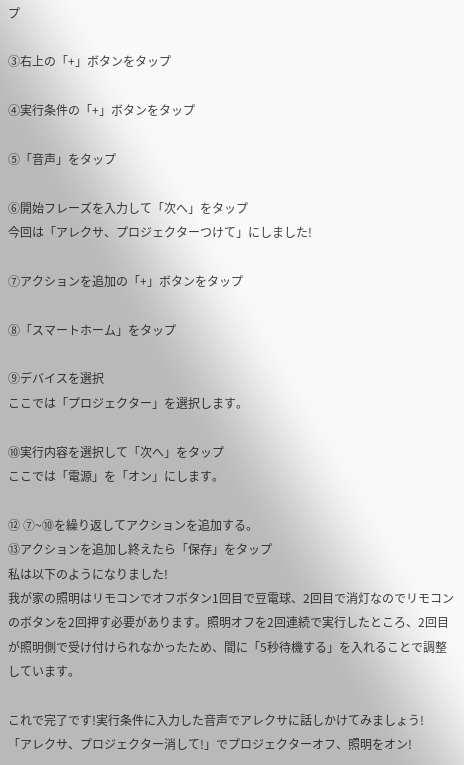プ

③右上の「+」ボタンをタップ

④実行条件の「+」ボタンをタップ

⑤「音声」をタップ

⑥開始フレーズを入力して「次へ」をタップ
今回は「アレクサ、プロジェクターつけて」にしました!

⑦アクションを追加の「+」ボタンをタップ

⑧「スマートホーム」をタップ

⑨デバイスを選択
ここでは「プロジェクター」を選択します。

⑩実行内容を選択して「次へ」をタップ
ここでは「電源」を「オン」にします。

⑫ ⑦~⑩を繰り返してアクションを追加する。
⑬アクションを追加し終えたら「保存」をタップ
私は以下のようになりました!
我が家の照明はリモコンでオフボタン1回目で豆電球、2回目で消灯なのでリモコンのボタンを2回押す必要があります。照明オフを2回連続で実行したところ、2回目が照明側で受け付けられなかったため、間に「5秒待機する」を入れることで調整しています。

これで完了です!実行条件に入力した音声でアレクサに話しかけてみましょう!
「アレクサ、プロジェクター消して!」でプロジェクターオフ、照明をオン!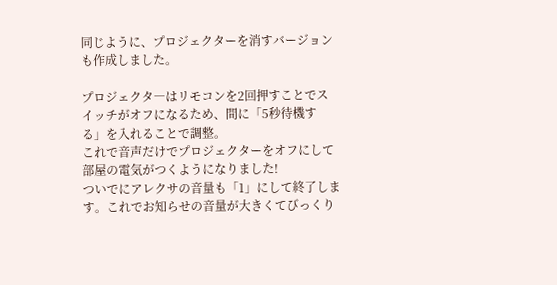同じように、プロジェクターを消すバージョンも作成しました。

プロジェクタ―はリモコンを2回押すことでスイッチがオフになるため、間に「5秒待機する」を入れることで調整。
これで音声だけでプロジェクターをオフにして部屋の電気がつくようになりました!
ついでにアレクサの音量も「1」にして終了します。これでお知らせの音量が大きくてびっくり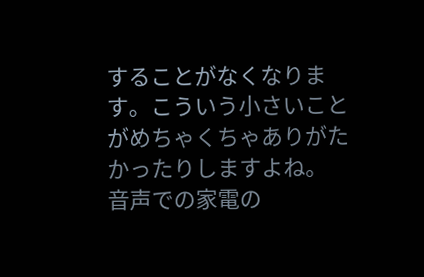することがなくなります。こういう小さいことがめちゃくちゃありがたかったりしますよね。
音声での家電の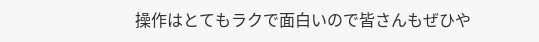操作はとてもラクで面白いので皆さんもぜひや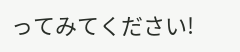ってみてください!